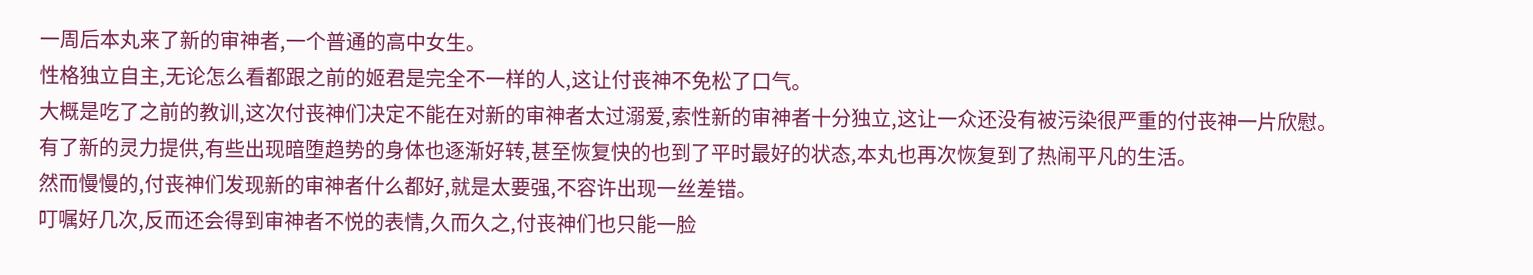一周后本丸来了新的审神者,一个普通的高中女生。
性格独立自主,无论怎么看都跟之前的姬君是完全不一样的人,这让付丧神不免松了口气。
大概是吃了之前的教训,这次付丧神们决定不能在对新的审神者太过溺爱,索性新的审神者十分独立,这让一众还没有被污染很严重的付丧神一片欣慰。
有了新的灵力提供,有些出现暗堕趋势的身体也逐渐好转,甚至恢复快的也到了平时最好的状态,本丸也再次恢复到了热闹平凡的生活。
然而慢慢的,付丧神们发现新的审神者什么都好,就是太要强,不容许出现一丝差错。
叮嘱好几次,反而还会得到审神者不悦的表情,久而久之,付丧神们也只能一脸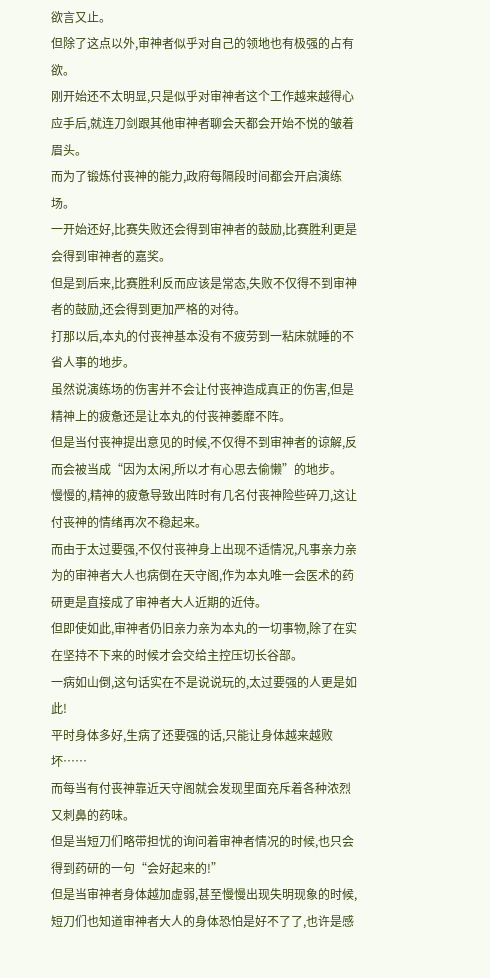欲言又止。
但除了这点以外,审神者似乎对自己的领地也有极强的占有欲。
刚开始还不太明显,只是似乎对审神者这个工作越来越得心应手后,就连刀剑跟其他审神者聊会天都会开始不悦的皱着眉头。
而为了锻炼付丧神的能力,政府每隔段时间都会开启演练场。
一开始还好,比赛失败还会得到审神者的鼓励,比赛胜利更是会得到审神者的嘉奖。
但是到后来,比赛胜利反而应该是常态,失败不仅得不到审神者的鼓励,还会得到更加严格的对待。
打那以后,本丸的付丧神基本没有不疲劳到一粘床就睡的不省人事的地步。
虽然说演练场的伤害并不会让付丧神造成真正的伤害,但是精神上的疲惫还是让本丸的付丧神萎靡不阵。
但是当付丧神提出意见的时候,不仅得不到审神者的谅解,反而会被当成“因为太闲,所以才有心思去偷懒”的地步。
慢慢的,精神的疲惫导致出阵时有几名付丧神险些碎刀,这让付丧神的情绪再次不稳起来。
而由于太过要强,不仅付丧神身上出现不适情况,凡事亲力亲为的审神者大人也病倒在天守阁,作为本丸唯一会医术的药研更是直接成了审神者大人近期的近侍。
但即使如此,审神者仍旧亲力亲为本丸的一切事物,除了在实在坚持不下来的时候才会交给主控压切长谷部。
一病如山倒,这句话实在不是说说玩的,太过要强的人更是如此!
平时身体多好,生病了还要强的话,只能让身体越来越败坏……
而每当有付丧神靠近天守阁就会发现里面充斥着各种浓烈又刺鼻的药味。
但是当短刀们略带担忧的询问着审神者情况的时候,也只会得到药研的一句“会好起来的!”
但是当审神者身体越加虚弱,甚至慢慢出现失明现象的时候,短刀们也知道审神者大人的身体恐怕是好不了了,也许是感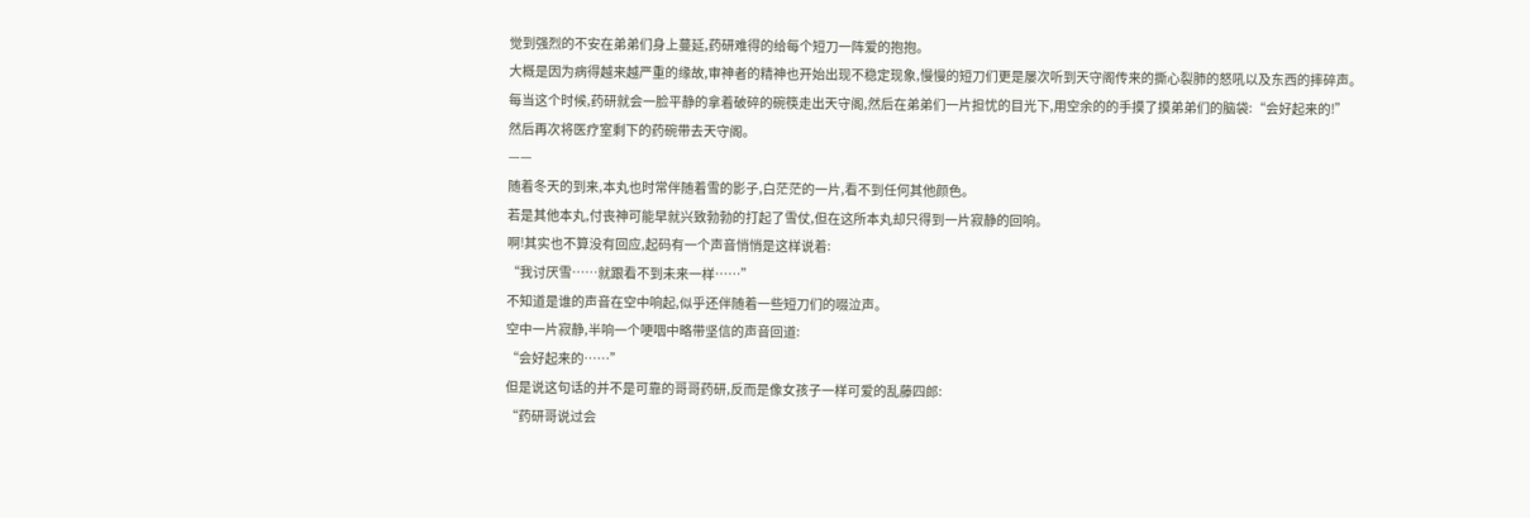觉到强烈的不安在弟弟们身上蔓延,药研难得的给每个短刀一阵爱的抱抱。
大概是因为病得越来越严重的缘故,审神者的精神也开始出现不稳定现象,慢慢的短刀们更是屡次听到天守阁传来的撕心裂肺的怒吼以及东西的摔碎声。
每当这个时候,药研就会一脸平静的拿着破碎的碗筷走出天守阁,然后在弟弟们一片担忧的目光下,用空余的的手摸了摸弟弟们的脑袋:“会好起来的!”
然后再次将医疗室剩下的药碗带去天守阁。
——
随着冬天的到来,本丸也时常伴随着雪的影子,白茫茫的一片,看不到任何其他颜色。
若是其他本丸,付丧神可能早就兴致勃勃的打起了雪仗,但在这所本丸却只得到一片寂静的回响。
啊!其实也不算没有回应,起码有一个声音悄悄是这样说着:
“我讨厌雪……就跟看不到未来一样……”
不知道是谁的声音在空中响起,似乎还伴随着一些短刀们的啜泣声。
空中一片寂静,半响一个哽咽中略带坚信的声音回道:
“会好起来的……”
但是说这句话的并不是可靠的哥哥药研,反而是像女孩子一样可爱的乱藤四郎:
“药研哥说过会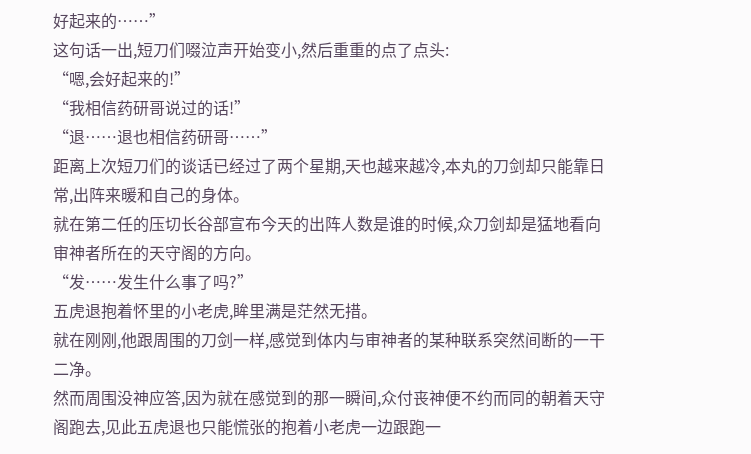好起来的……”
这句话一出,短刀们啜泣声开始变小,然后重重的点了点头:
“嗯,会好起来的!”
“我相信药研哥说过的话!”
“退……退也相信药研哥……”
距离上次短刀们的谈话已经过了两个星期,天也越来越冷,本丸的刀剑却只能靠日常,出阵来暖和自己的身体。
就在第二任的压切长谷部宣布今天的出阵人数是谁的时候,众刀剑却是猛地看向审神者所在的天守阁的方向。
“发……发生什么事了吗?”
五虎退抱着怀里的小老虎,眸里满是茫然无措。
就在刚刚,他跟周围的刀剑一样,感觉到体内与审神者的某种联系突然间断的一干二净。
然而周围没神应答,因为就在感觉到的那一瞬间,众付丧神便不约而同的朝着天守阁跑去,见此五虎退也只能慌张的抱着小老虎一边跟跑一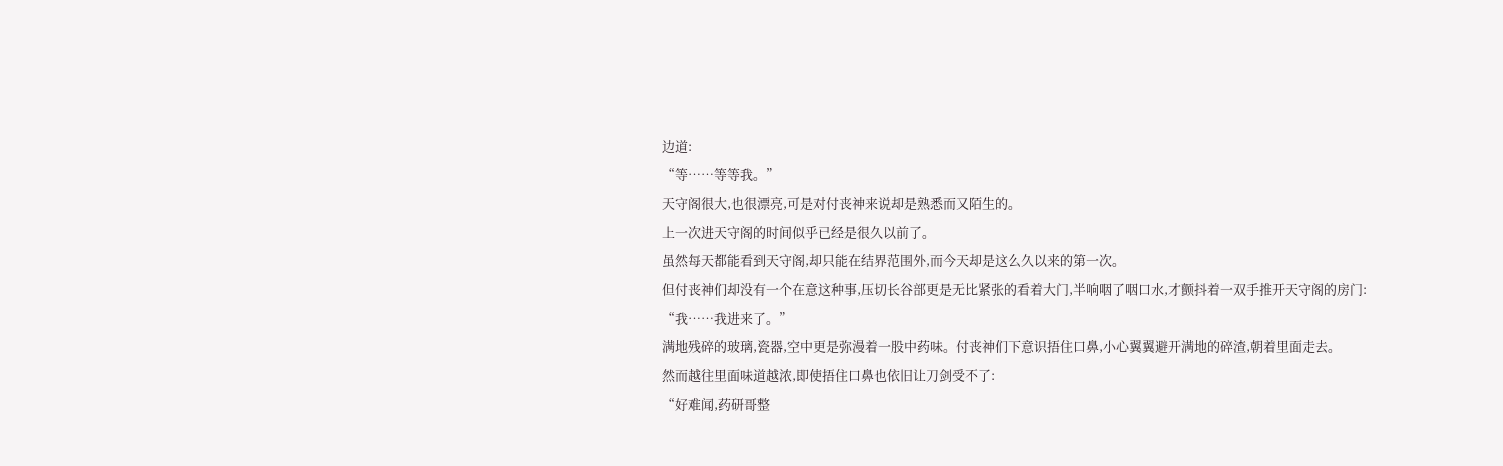边道:
“等……等等我。”
天守阁很大,也很漂亮,可是对付丧神来说却是熟悉而又陌生的。
上一次进天守阁的时间似乎已经是很久以前了。
虽然每天都能看到天守阁,却只能在结界范围外,而今天却是这么久以来的第一次。
但付丧神们却没有一个在意这种事,压切长谷部更是无比紧张的看着大门,半响咽了咽口水,才颤抖着一双手推开天守阁的房门:
“我……我进来了。”
满地残碎的玻璃,瓷器,空中更是弥漫着一股中药味。付丧神们下意识捂住口鼻,小心翼翼避开满地的碎渣,朝着里面走去。
然而越往里面味道越浓,即使捂住口鼻也依旧让刀剑受不了:
“好难闻,药研哥整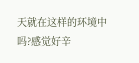天就在这样的环境中吗?感觉好辛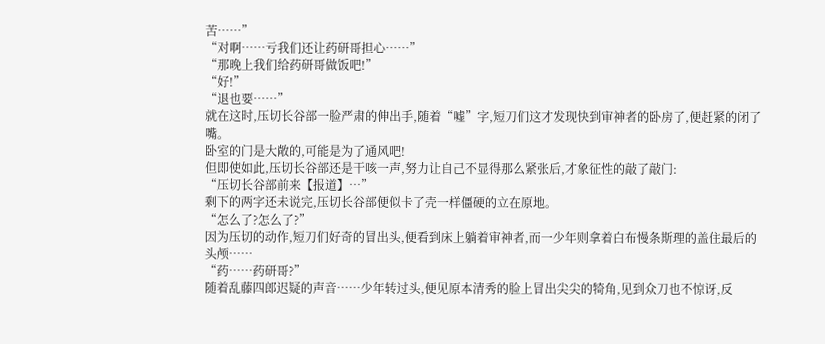苦……”
“对啊……亏我们还让药研哥担心……”
“那晚上我们给药研哥做饭吧!”
“好!”
“退也要……”
就在这时,压切长谷部一脸严肃的伸出手,随着“嘘”字,短刀们这才发现快到审神者的卧房了,便赶紧的闭了嘴。
卧室的门是大敞的,可能是为了通风吧!
但即使如此,压切长谷部还是干咳一声,努力让自己不显得那么紧张后,才象征性的敲了敲门:
“压切长谷部前来【报道】…”
剩下的两字还未说完,压切长谷部便似卡了壳一样僵硬的立在原地。
“怎么了?怎么了?”
因为压切的动作,短刀们好奇的冒出头,便看到床上躺着审神者,而一少年则拿着白布慢条斯理的盖住最后的头颅……
“药……药研哥?”
随着乱藤四郎迟疑的声音……少年转过头,便见原本清秀的脸上冒出尖尖的犄角,见到众刀也不惊讶,反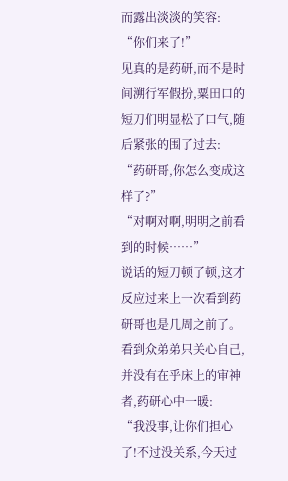而露出淡淡的笑容:
“你们来了!”
见真的是药研,而不是时间溯行军假扮,粟田口的短刀们明显松了口气,随后紧张的围了过去:
“药研哥,你怎么变成这样了?”
“对啊对啊,明明之前看到的时候……”
说话的短刀顿了顿,这才反应过来上一次看到药研哥也是几周之前了。
看到众弟弟只关心自己,并没有在乎床上的审神者,药研心中一暖:
“我没事,让你们担心了!不过没关系,今天过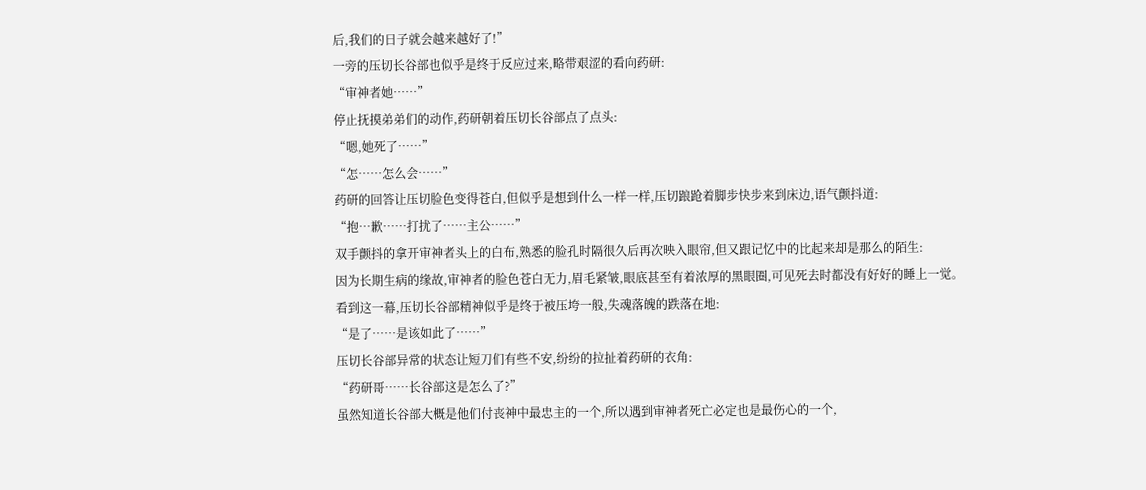后,我们的日子就会越来越好了!”
一旁的压切长谷部也似乎是终于反应过来,略带艰涩的看向药研:
“审神者她……”
停止抚摸弟弟们的动作,药研朝着压切长谷部点了点头:
“嗯,她死了……”
“怎……怎么会……”
药研的回答让压切脸色变得苍白,但似乎是想到什么一样一样,压切踉跄着脚步快步来到床边,语气颤抖道:
“抱…歉……打扰了……主公……”
双手颤抖的拿开审神者头上的白布,熟悉的脸孔时隔很久后再次映入眼帘,但又跟记忆中的比起来却是那么的陌生:
因为长期生病的缘故,审神者的脸色苍白无力,眉毛紧皱,眼底甚至有着浓厚的黑眼圈,可见死去时都没有好好的睡上一觉。
看到这一幕,压切长谷部精神似乎是终于被压垮一般,失魂落魄的跌落在地:
“是了……是该如此了……”
压切长谷部异常的状态让短刀们有些不安,纷纷的拉扯着药研的衣角:
“药研哥……长谷部这是怎么了?”
虽然知道长谷部大概是他们付丧神中最忠主的一个,所以遇到审神者死亡必定也是最伤心的一个,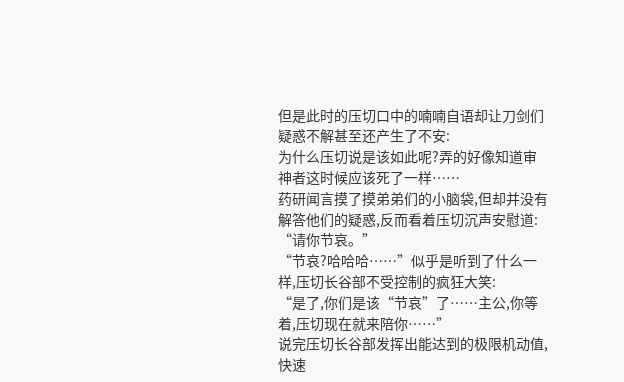但是此时的压切口中的喃喃自语却让刀剑们疑惑不解甚至还产生了不安:
为什么压切说是该如此呢?弄的好像知道审神者这时候应该死了一样……
药研闻言摸了摸弟弟们的小脑袋,但却并没有解答他们的疑惑,反而看着压切沉声安慰道:
“请你节哀。”
“节哀?哈哈哈……”似乎是听到了什么一样,压切长谷部不受控制的疯狂大笑:
“是了,你们是该“节哀”了……主公,你等着,压切现在就来陪你……”
说完压切长谷部发挥出能达到的极限机动值,快速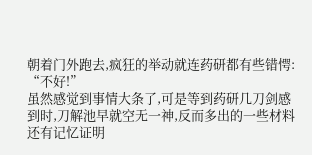朝着门外跑去,疯狂的举动就连药研都有些错愕:
“不好!”
虽然感觉到事情大条了,可是等到药研几刀剑感到时,刀解池早就空无一神,反而多出的一些材料还有记忆证明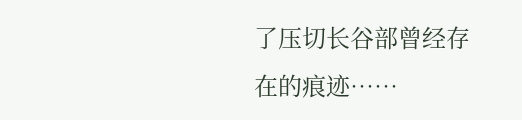了压切长谷部曾经存在的痕迹……